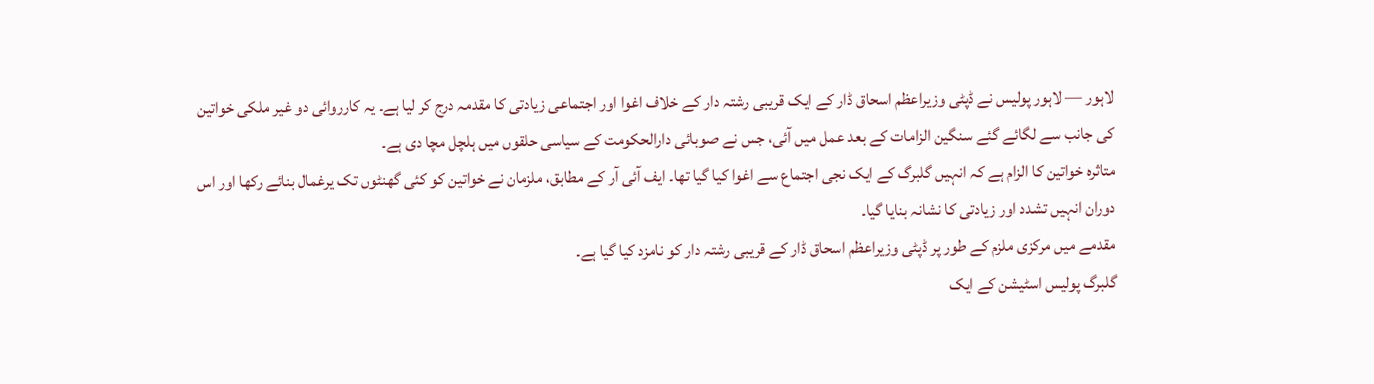لاہور — لاہور پولیس نے ڈپٹی وزیراعظم اسحاق ڈار کے ایک قریبی رشتہ دار کے خلاف اغوا اور اجتماعی زیادتی کا مقدمہ درج کر لیا ہے۔ یہ کارروائی دو غیر ملکی خواتین کی جانب سے لگائے گئے سنگین الزامات کے بعد عمل میں آئی، جس نے صوبائی دارالحکومت کے سیاسی حلقوں میں ہلچل مچا دی ہے۔
متاثرہ خواتین کا الزام ہے کہ انہیں گلبرگ کے ایک نجی اجتماع سے اغوا کیا گیا تھا۔ ایف آئی آر کے مطابق، ملزمان نے خواتین کو کئی گھنٹوں تک یرغمال بنائے رکھا اور اس دوران انہیں تشدد اور زیادتی کا نشانہ بنایا گیا۔
مقدمے میں مرکزی ملزم کے طور پر ڈپٹی وزیراعظم اسحاق ڈار کے قریبی رشتہ دار کو نامزد کیا گیا ہے۔
گلبرگ پولیس اسٹیشن کے ایک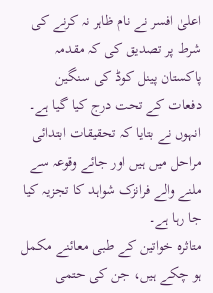اعلیٰ افسر نے نام ظاہر نہ کرنے کی شرط پر تصدیق کی کہ مقدمہ پاکستان پینل کوڈ کی سنگین دفعات کے تحت درج کیا گیا ہے۔ انہوں نے بتایا کہ تحقیقات ابتدائی مراحل میں ہیں اور جائے وقوعہ سے ملنے والے فرانزک شواہد کا تجزیہ کیا جا رہا ہے۔
متاثرہ خواتین کے طبی معائنے مکمل ہو چکے ہیں، جن کی حتمی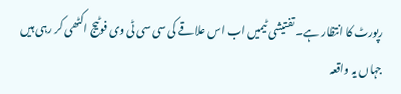رپورٹ کا انتظار ہے۔ تفتیشی ٹیمیں اب اس علاقے کی سی سی ٹی وی فوٹیج اکٹھی کر رہی ہیں جہاں یہ واقعہ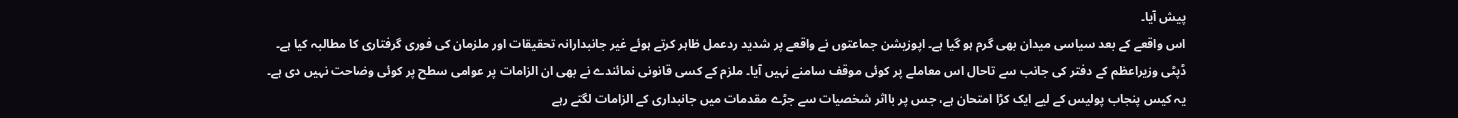پیش آیا۔
اس واقعے کے بعد سیاسی میدان بھی گرم ہو گیا ہے۔ اپوزیشن جماعتوں نے واقعے پر شدید ردعمل ظاہر کرتے ہوئے غیر جانبدارانہ تحقیقات اور ملزمان کی فوری گرفتاری کا مطالبہ کیا ہے۔
ڈپٹی وزیراعظم کے دفتر کی جانب سے تاحال اس معاملے پر کوئی موقف سامنے نہیں آیا۔ ملزم کے کسی قانونی نمائندے نے بھی ان الزامات پر عوامی سطح پر کوئی وضاحت نہیں دی ہے۔
یہ کیس پنجاب پولیس کے لیے ایک کڑا امتحان ہے، جس پر بااثر شخصیات سے جڑے مقدمات میں جانبداری کے الزامات لگتے رہے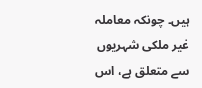ہیں۔ چونکہ معاملہ غیر ملکی شہریوں سے متعلق ہے، اس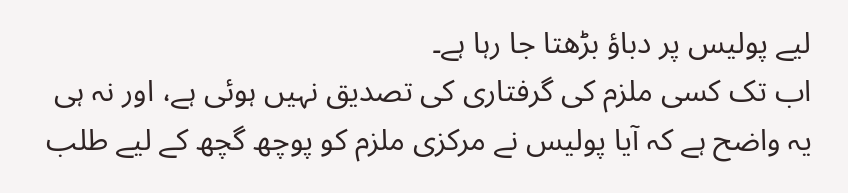لیے پولیس پر دباؤ بڑھتا جا رہا ہے۔
اب تک کسی ملزم کی گرفتاری کی تصدیق نہیں ہوئی ہے، اور نہ ہی یہ واضح ہے کہ آیا پولیس نے مرکزی ملزم کو پوچھ گچھ کے لیے طلب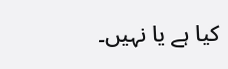کیا ہے یا نہیں۔